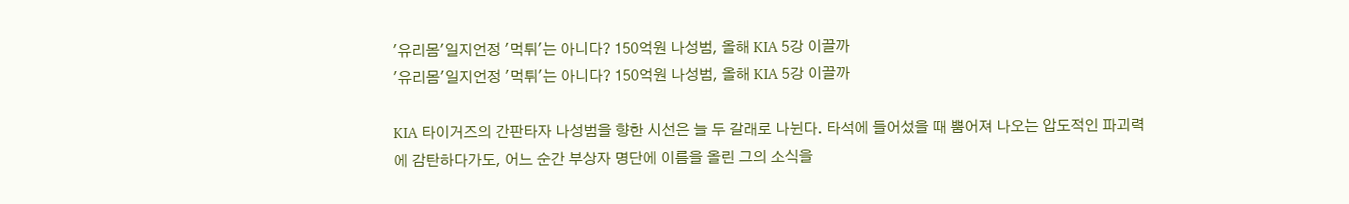'유리몸'일지언정 '먹튀'는 아니다? 150억원 나성범, 올해 KIA 5강 이끌까
'유리몸'일지언정 '먹튀'는 아니다? 150억원 나성범, 올해 KIA 5강 이끌까

KIA 타이거즈의 간판타자 나성범을 향한 시선은 늘 두 갈래로 나뉜다. 타석에 들어섰을 때 뿜어져 나오는 압도적인 파괴력에 감탄하다가도, 어느 순간 부상자 명단에 이름을 올린 그의 소식을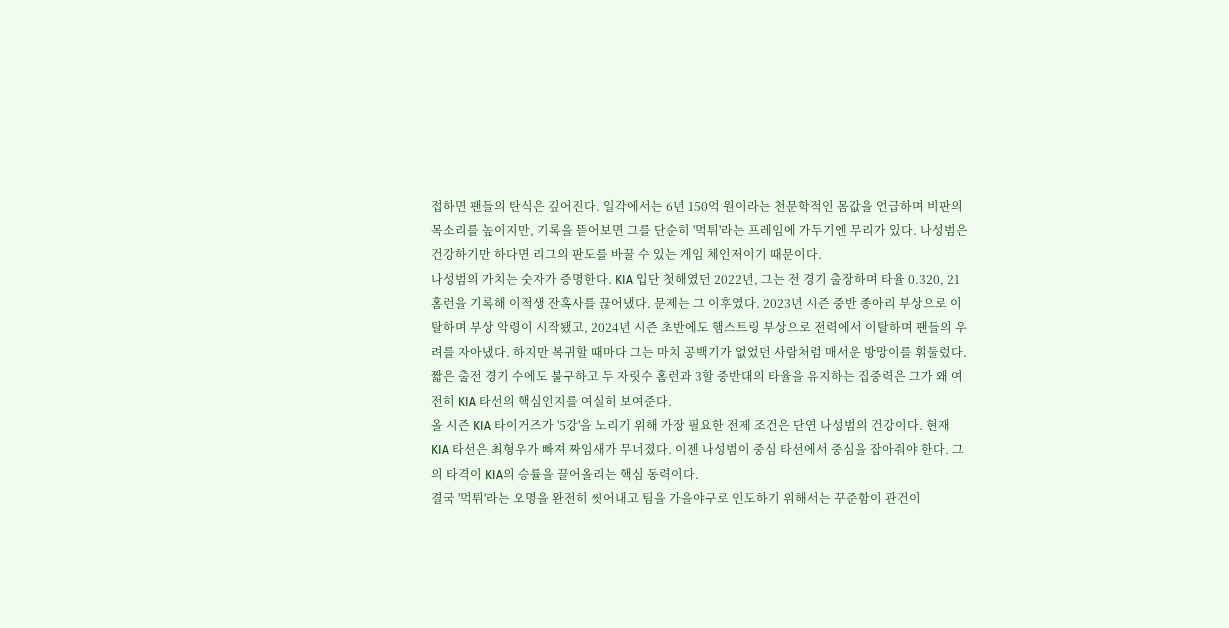접하면 팬들의 탄식은 깊어진다. 일각에서는 6년 150억 원이라는 천문학적인 몸값을 언급하며 비판의 목소리를 높이지만, 기록을 뜯어보면 그를 단순히 '먹튀'라는 프레임에 가두기엔 무리가 있다. 나성범은 건강하기만 하다면 리그의 판도를 바꿀 수 있는 게임 체인저이기 때문이다.
나성범의 가치는 숫자가 증명한다. KIA 입단 첫해였던 2022년, 그는 전 경기 출장하며 타율 0.320, 21홈런을 기록해 이적생 잔혹사를 끊어냈다. 문제는 그 이후였다. 2023년 시즌 중반 종아리 부상으로 이탈하며 부상 악령이 시작됐고, 2024년 시즌 초반에도 햄스트링 부상으로 전력에서 이탈하며 팬들의 우려를 자아냈다. 하지만 복귀할 때마다 그는 마치 공백기가 없었던 사람처럼 매서운 방망이를 휘둘렀다. 짧은 출전 경기 수에도 불구하고 두 자릿수 홈런과 3할 중반대의 타율을 유지하는 집중력은 그가 왜 여전히 KIA 타선의 핵심인지를 여실히 보여준다.
올 시즌 KIA 타이거즈가 '5강'을 노리기 위해 가장 필요한 전제 조건은 단연 나성범의 건강이다. 현재 KIA 타선은 최형우가 빠져 짜임새가 무너졌다. 이젠 나성범이 중심 타선에서 중심을 잡아줘야 한다. 그의 타격이 KIA의 승률을 끌어올리는 핵심 동력이다.
결국 '먹튀'라는 오명을 완전히 씻어내고 팀을 가을야구로 인도하기 위해서는 꾸준함이 관건이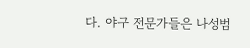다. 야구 전문가들은 나성범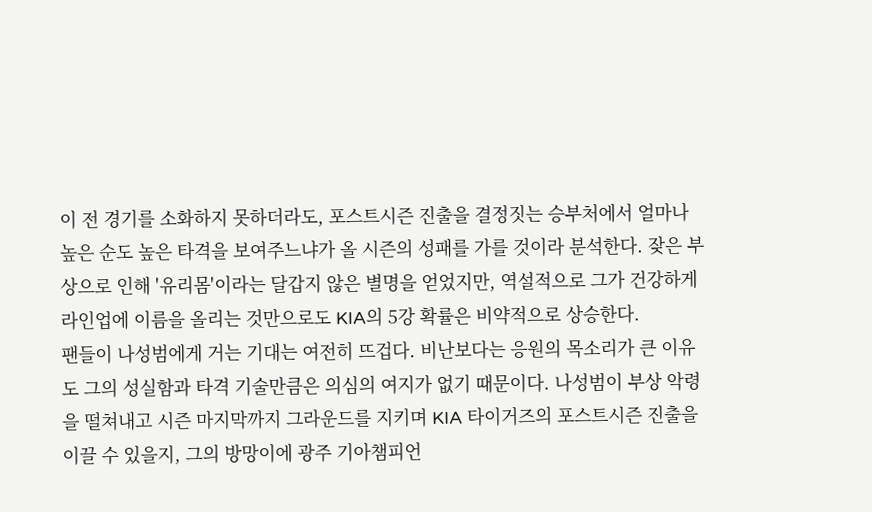이 전 경기를 소화하지 못하더라도, 포스트시즌 진출을 결정짓는 승부처에서 얼마나 높은 순도 높은 타격을 보여주느냐가 올 시즌의 성패를 가를 것이라 분석한다. 잦은 부상으로 인해 '유리몸'이라는 달갑지 않은 별명을 얻었지만, 역설적으로 그가 건강하게 라인업에 이름을 올리는 것만으로도 KIA의 5강 확률은 비약적으로 상승한다.
팬들이 나성범에게 거는 기대는 여전히 뜨겁다. 비난보다는 응원의 목소리가 큰 이유도 그의 성실함과 타격 기술만큼은 의심의 여지가 없기 때문이다. 나성범이 부상 악령을 떨쳐내고 시즌 마지막까지 그라운드를 지키며 KIA 타이거즈의 포스트시즌 진출을 이끌 수 있을지, 그의 방망이에 광주 기아챔피언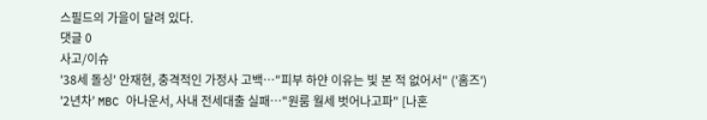스필드의 가을이 달려 있다.
댓글 0
사고/이슈
'38세 돌싱' 안재현, 충격적인 가정사 고백…"피부 하얀 이유는 빛 본 적 없어서" ('홈즈')
'2년차' MBC 아나운서, 사내 전세대출 실패…"원룸 월세 벗어나고파" [나혼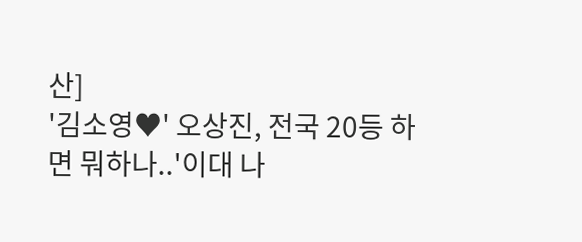산]
'김소영♥' 오상진, 전국 20등 하면 뭐하나..'이대 나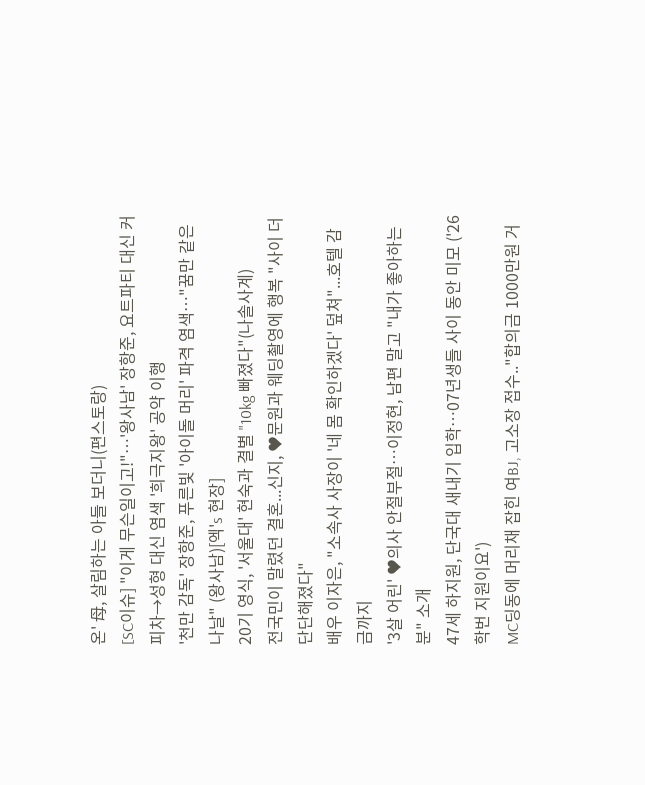온' 母, 살림하는 아들 보더니(편스토랑)
[SC이슈] "이게 무슨일이고!"…'왕사남' 장항준, 요트파티 대신 커피차→성형 대신 염색 '희극지왕' 공약 이행
'천만 감독' 장항준, 푸른빛 '아이돌 머리' 파격 염색…"꿈만 같은 나날" (왕사남)[엑's 현장]
20기 영식, '서울대' 현숙과 결별 "10kg 빠졌다"(나솔사계)
전국민이 말렸던 결혼...신지, ♥문원과 웨딩촬영에 행복 "사이 더 단단해졌다"
배우 이자은, "소속사 사장이 '네 몸 확인하겠다' 덮쳐"...호텔 감금까지
'3살 어린' ♥의사 안절부절…이정현, 남편 말고 "내가 좋아하는 분" 소개
47세 하지원, 단국대 새내기 입학…07년생들 사이 동안 미모 ('26학번 지원이요')
MC딩동에 머리채 잡힌 여BJ, 고소장 접수.."합의금 1000만원 거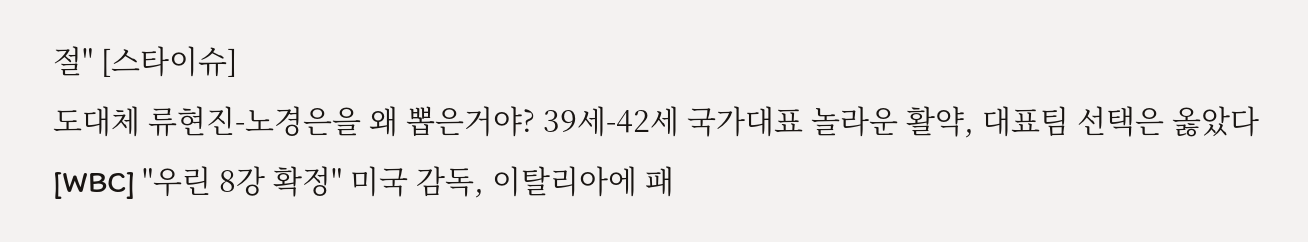절" [스타이슈]
도대체 류현진-노경은을 왜 뽑은거야? 39세-42세 국가대표 놀라운 활약, 대표팀 선택은 옳았다
[WBC] "우린 8강 확정" 미국 감독, 이탈리아에 패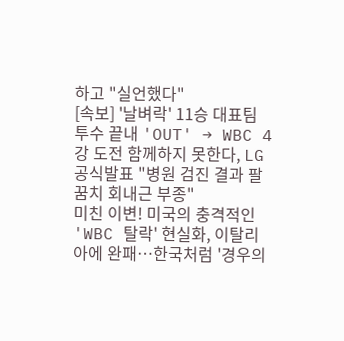하고 "실언했다"
[속보] '날벼락' 11승 대표팀 투수 끝내 'OUT' → WBC 4강 도전 함께하지 못한다, LG 공식발표 "병원 검진 결과 팔꿈치 회내근 부종"
미친 이변! 미국의 충격적인 'WBC 탈락' 현실화, 이탈리아에 완패…한국처럼 '경우의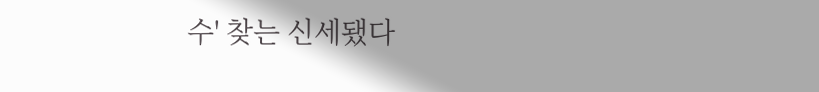수' 찾는 신세됐다